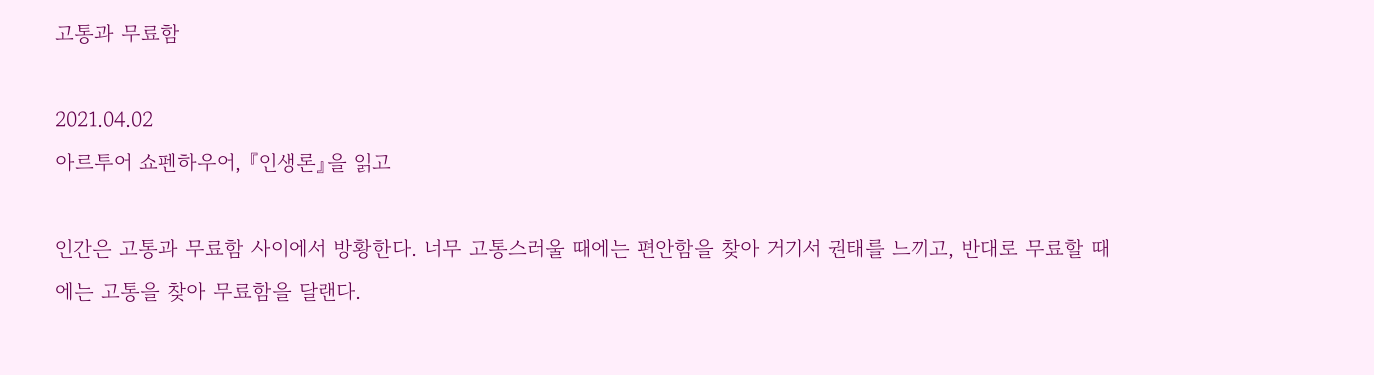고통과 무료함

2021.04.02
아르투어 쇼펜하우어, 『인생론』을 읽고

인간은 고통과 무료함 사이에서 방황한다. 너무 고통스러울 때에는 편안함을 찾아 거기서 권태를 느끼고, 반대로 무료할 때에는 고통을 찾아 무료함을 달랜다.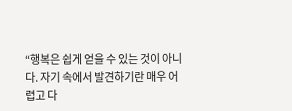“행복은 쉽게 얻을 수 있는 것이 아니다. 자기 속에서 발견하기란 매우 어렵고 다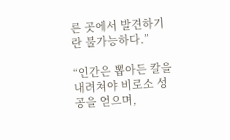른 곳에서 발견하기란 불가능하다.”

“인간은 뽑아든 칼을 내려쳐야 비로소 성공을 얻으며,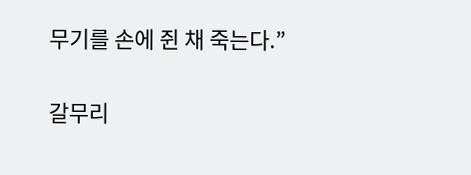무기를 손에 쥔 채 죽는다.”

갈무리